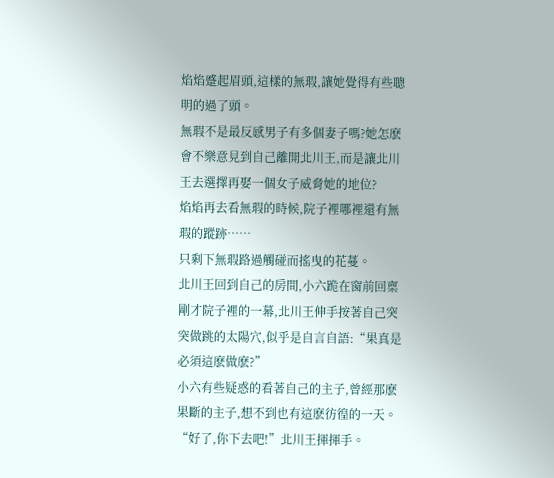焰焰蹙起眉頭,這樣的無瑕,讓她覺得有些聰明的過了頭。
無瑕不是最反感男子有多個妻子嗎?她怎麽會不樂意見到自己離開北川王,而是讓北川王去選擇再娶一個女子威脅她的地位?
焰焰再去看無瑕的時候,院子裡哪裡還有無瑕的蹤跡……
只剩下無瑕路過觸碰而搖曳的花蔓。
北川王回到自己的房間,小六跪在窗前回稟剛才院子裡的一幕,北川王伸手按著自己突突做跳的太陽穴,似乎是自言自語:“果真是必須這麽做麽?”
小六有些疑惑的看著自己的主子,曾經那麽果斷的主子,想不到也有這麽彷徨的一天。
“好了,你下去吧!”北川王揮揮手。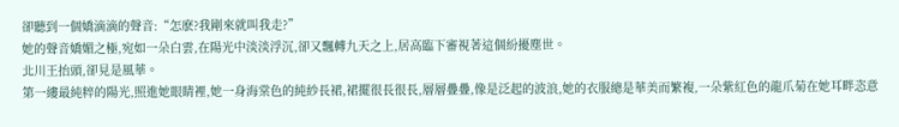卻聽到一個嬌滴滴的聲音:“怎麽?我剛來就叫我走?”
她的聲音嬌媚之極,宛如一朵白雲,在陽光中淡淡浮沉,卻又飄轉九天之上,居高臨下審視著這個紛擾塵世。
北川王抬頭,卻見是風華。
第一縷最純粹的陽光,照進她眼睛裡,她一身海棠色的純紗長裙,裙擺很長很長,層層疊疊,像是泛起的波浪,她的衣服總是華美而繁複,一朵紫紅色的龍爪菊在她耳畔恣意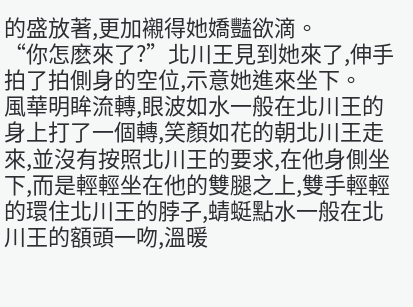的盛放著,更加襯得她嬌豔欲滴。
“你怎麽來了?”北川王見到她來了,伸手拍了拍側身的空位,示意她進來坐下。
風華明眸流轉,眼波如水一般在北川王的身上打了一個轉,笑顏如花的朝北川王走來,並沒有按照北川王的要求,在他身側坐下,而是輕輕坐在他的雙腿之上,雙手輕輕的環住北川王的脖子,蜻蜓點水一般在北川王的額頭一吻,溫暖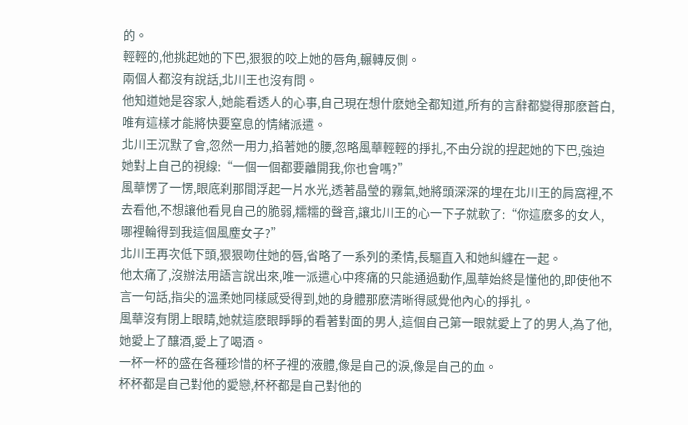的。
輕輕的,他挑起她的下巴,狠狠的咬上她的唇角,輾轉反側。
兩個人都沒有說話,北川王也沒有問。
他知道她是容家人,她能看透人的心事,自己現在想什麽她全都知道,所有的言辭都變得那麽蒼白,唯有這樣才能將快要窒息的情緒派遣。
北川王沉默了會,忽然一用力,掐著她的腰,忽略風華輕輕的掙扎,不由分說的捏起她的下巴,強迫她對上自己的視線:“一個一個都要離開我,你也會嗎?”
風華愣了一愣,眼底刹那間浮起一片水光,透著晶瑩的霧氣,她將頭深深的埋在北川王的肩窩裡,不去看他,不想讓他看見自己的脆弱,糯糯的聲音,讓北川王的心一下子就軟了:“你這麽多的女人,哪裡輪得到我這個風塵女子?”
北川王再次低下頭,狠狠吻住她的唇,省略了一系列的柔情,長驅直入和她糾纏在一起。
他太痛了,沒辦法用語言說出來,唯一派遣心中疼痛的只能通過動作,風華始終是懂他的,即使他不言一句話,指尖的溫柔她同樣感受得到,她的身體那麽清晰得感覺他內心的掙扎。
風華沒有閉上眼睛,她就這麽眼睜睜的看著對面的男人,這個自己第一眼就愛上了的男人,為了他,她愛上了釀酒,愛上了喝酒。
一杯一杯的盛在各種珍惜的杯子裡的液體,像是自己的淚,像是自己的血。
杯杯都是自己對他的愛戀,杯杯都是自己對他的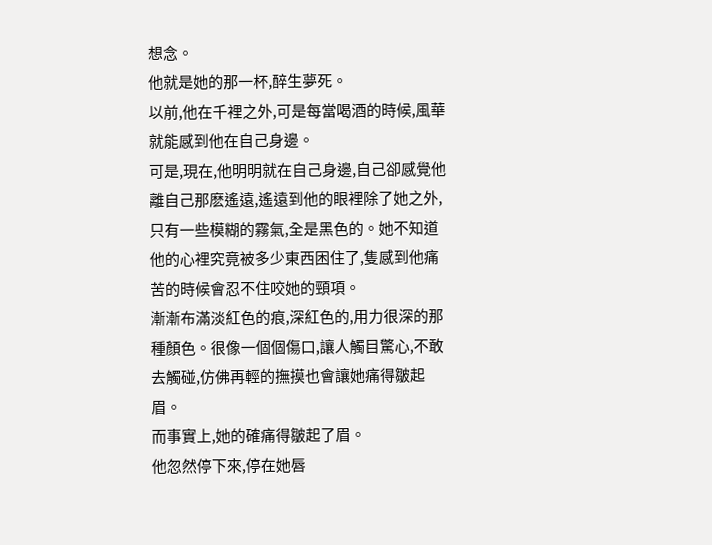想念。
他就是她的那一杯,醉生夢死。
以前,他在千裡之外,可是每當喝酒的時候,風華就能感到他在自己身邊。
可是,現在,他明明就在自己身邊,自己卻感覺他離自己那麽遙遠,遙遠到他的眼裡除了她之外,只有一些模糊的霧氣,全是黑色的。她不知道他的心裡究竟被多少東西困住了,隻感到他痛苦的時候會忍不住咬她的頸項。
漸漸布滿淡紅色的痕,深紅色的,用力很深的那種顏色。很像一個個傷口,讓人觸目驚心,不敢去觸碰,仿佛再輕的撫摸也會讓她痛得皺起眉。
而事實上,她的確痛得皺起了眉。
他忽然停下來,停在她唇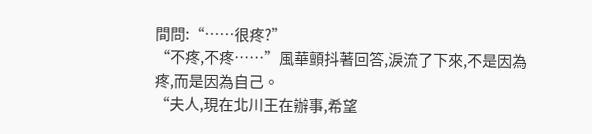間問:“……很疼?”
“不疼,不疼……”風華顫抖著回答,淚流了下來,不是因為疼,而是因為自己。
“夫人,現在北川王在辦事,希望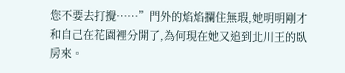您不要去打攪……”門外的焰焰攔住無瑕,她明明剛才和自己在花園裡分開了,為何現在她又追到北川王的臥房來。